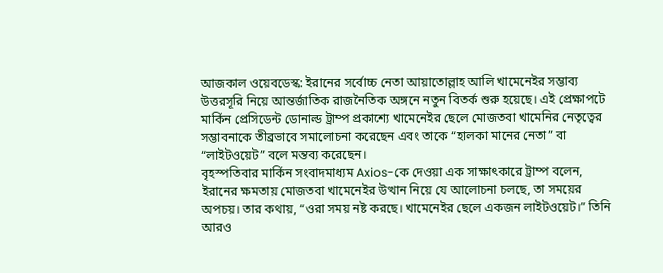আজকাল ওয়েবডেস্ক: ইরানের সর্বোচ্চ নেতা আয়াতোল্লাহ আলি খামেনেইর সম্ভাব্য উত্তরসূরি নিয়ে আন্তর্জাতিক রাজনৈতিক অঙ্গনে নতুন বিতর্ক শুরু হয়েছে। এই প্রেক্ষাপটে মার্কিন প্রেসিডেন্ট ডোনাল্ড ট্রাম্প প্রকাশ্যে খামেনেইর ছেলে মোজতবা খামেনির নেতৃত্বের সম্ভাবনাকে তীব্রভাবে সমালোচনা করেছেন এবং তাকে “হালকা মানের নেতা” বা “লাইটওয়েট” বলে মন্তব্য করেছেন।
বৃহস্পতিবার মার্কিন সংবাদমাধ্যম Axios-কে দেওয়া এক সাক্ষাৎকারে ট্রাম্প বলেন, ইরানের ক্ষমতায় মোজতবা খামেনেইর উত্থান নিয়ে যে আলোচনা চলছে, তা সময়ের অপচয়। তার কথায়, “ওরা সময় নষ্ট করছে। খামেনেইর ছেলে একজন লাইটওয়েট।” তিনি আরও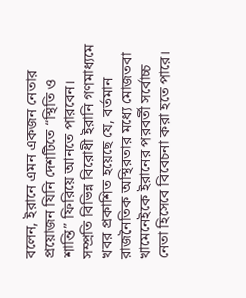বলেন, ইরানে এমন একজন নেতার প্রয়োজন যিনি দেশটিতে “স্থিতি ও শান্তি” ফিরিয়ে আনতে পারবেন।
সম্প্রতি বিভিন্ন বিরোধী ইরানি গণমাধ্যমে খবর প্রকাশিত হয়েছে যে, বর্তমান রাজনৈতিক অস্থিরতার মধ্যে মোজতবা খামেনেইকে ইরানের পরবর্তী সর্বোচ্চ নেতা হিসেবে বিবেচনা করা হতে পারে।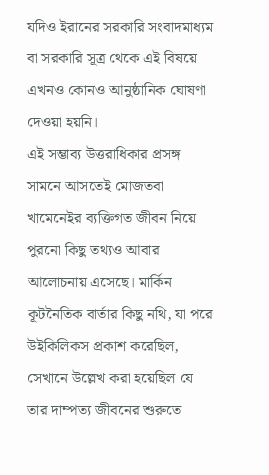যদিও ইরানের সরকারি সংবাদমাধ্যম বা সরকারি সূত্র থেকে এই বিষয়ে এখনও কোনও আনুষ্ঠানিক ঘোষণা দেওয়া হয়নি।
এই সম্ভাব্য উত্তরাধিকার প্রসঙ্গ সামনে আসতেই মোজতবা খামেনেইর ব্যক্তিগত জীবন নিয়ে পুরনো কিছু তথ্যও আবার আলোচনায় এসেছে। মার্কিন কূটনৈতিক বার্তার কিছু নথি, যা পরে উইকিলিকস প্রকাশ করেছিল, সেখানে উল্লেখ করা হয়েছিল যে তার দাম্পত্য জীবনের শুরুতে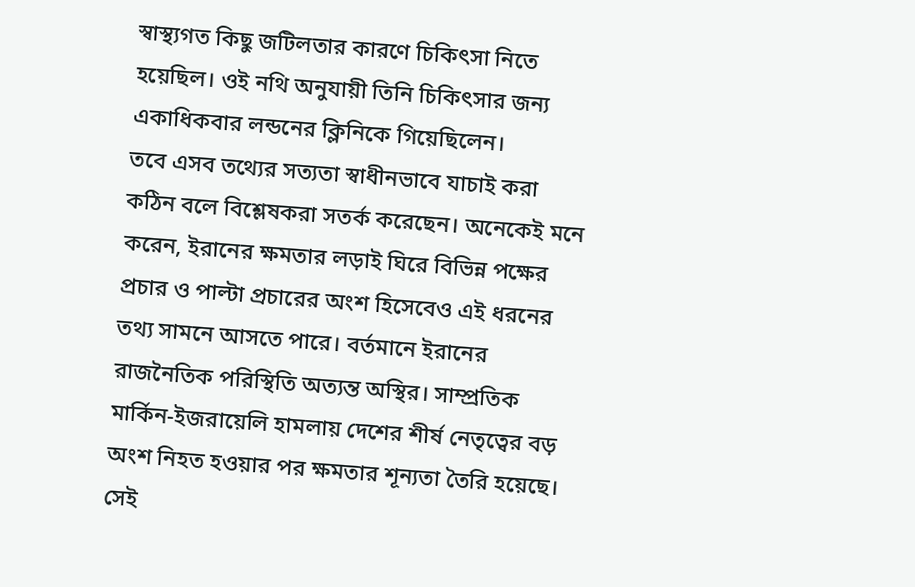স্বাস্থ্যগত কিছু জটিলতার কারণে চিকিৎসা নিতে হয়েছিল। ওই নথি অনুযায়ী তিনি চিকিৎসার জন্য একাধিকবার লন্ডনের ক্লিনিকে গিয়েছিলেন।
তবে এসব তথ্যের সত্যতা স্বাধীনভাবে যাচাই করা কঠিন বলে বিশ্লেষকরা সতর্ক করেছেন। অনেকেই মনে করেন, ইরানের ক্ষমতার লড়াই ঘিরে বিভিন্ন পক্ষের প্রচার ও পাল্টা প্রচারের অংশ হিসেবেও এই ধরনের তথ্য সামনে আসতে পারে। বর্তমানে ইরানের রাজনৈতিক পরিস্থিতি অত্যন্ত অস্থির। সাম্প্রতিক মার্কিন-ইজরায়েলি হামলায় দেশের শীর্ষ নেতৃত্বের বড় অংশ নিহত হওয়ার পর ক্ষমতার শূন্যতা তৈরি হয়েছে। সেই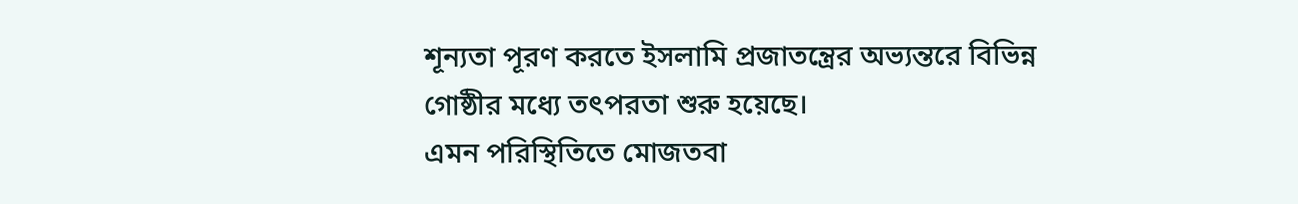শূন্যতা পূরণ করতে ইসলামি প্রজাতন্ত্রের অভ্যন্তরে বিভিন্ন গোষ্ঠীর মধ্যে তৎপরতা শুরু হয়েছে।
এমন পরিস্থিতিতে মোজতবা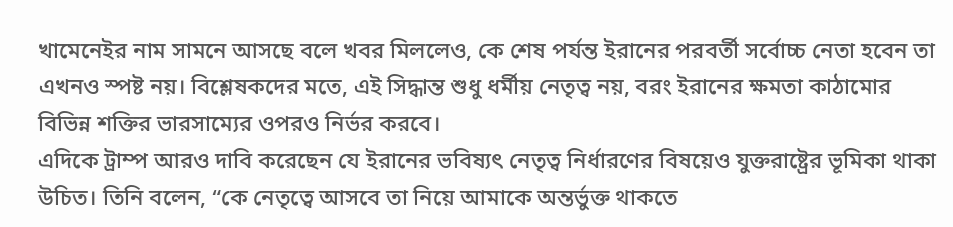খামেনেইর নাম সামনে আসছে বলে খবর মিললেও, কে শেষ পর্যন্ত ইরানের পরবর্তী সর্বোচ্চ নেতা হবেন তা এখনও স্পষ্ট নয়। বিশ্লেষকদের মতে, এই সিদ্ধান্ত শুধু ধর্মীয় নেতৃত্ব নয়, বরং ইরানের ক্ষমতা কাঠামোর বিভিন্ন শক্তির ভারসাম্যের ওপরও নির্ভর করবে।
এদিকে ট্রাম্প আরও দাবি করেছেন যে ইরানের ভবিষ্যৎ নেতৃত্ব নির্ধারণের বিষয়েও যুক্তরাষ্ট্রের ভূমিকা থাকা উচিত। তিনি বলেন, “কে নেতৃত্বে আসবে তা নিয়ে আমাকে অন্তর্ভুক্ত থাকতে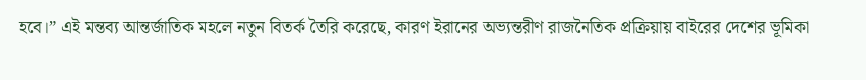হবে।” এই মন্তব্য আন্তর্জাতিক মহলে নতুন বিতর্ক তৈরি করেছে, কারণ ইরানের অভ্যন্তরীণ রাজনৈতিক প্রক্রিয়ায় বাইরের দেশের ভূমিকা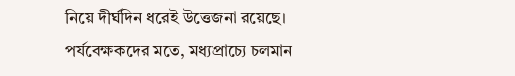নিয়ে দীর্ঘদিন ধরেই উত্তেজনা রয়েছে।
পর্যবেক্ষকদের মতে, মধ্যপ্রাচ্যে চলমান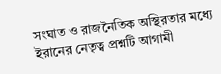সংঘাত ও রাজনৈতিক অস্থিরতার মধ্যে ইরানের নেতৃত্ব প্রশ্নটি আগামী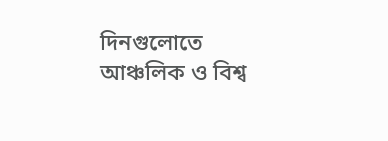দিনগুলোতে আঞ্চলিক ও বিশ্ব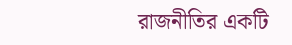রাজনীতির একটি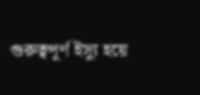গুরুত্বপূর্ণ ইস্যু হয়ে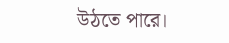উঠতে পারে।